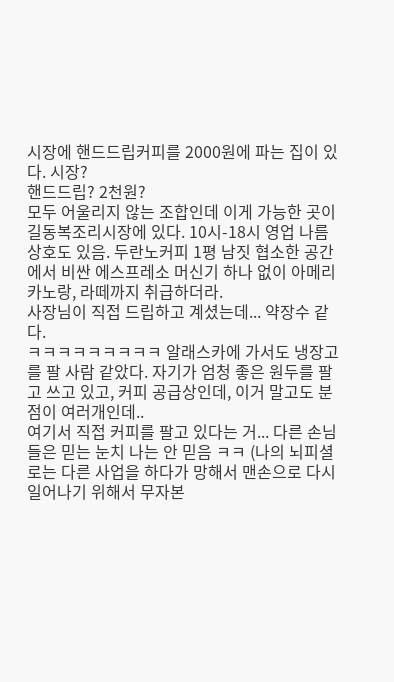시장에 핸드드립커피를 2000원에 파는 집이 있다. 시장?
핸드드립? 2천원?
모두 어울리지 않는 조합인데 이게 가능한 곳이 길동복조리시장에 있다. 10시-18시 영업 나름 상호도 있음. 두란노커피 1평 남짓 협소한 공간에서 비싼 에스프레소 머신기 하나 없이 아메리카노랑, 라떼까지 취급하더라.
사장님이 직접 드립하고 계셨는데... 약장수 같다.
ㅋㅋㅋㅋㅋㅋㅋㅋㅋ 알래스카에 가서도 냉장고를 팔 사람 같았다. 자기가 엄청 좋은 원두를 팔고 쓰고 있고, 커피 공급상인데, 이거 말고도 분점이 여러개인데..
여기서 직접 커피를 팔고 있다는 거... 다른 손님들은 믿는 눈치 나는 안 믿음 ㅋㅋ (나의 뇌피셜로는 다른 사업을 하다가 망해서 맨손으로 다시 일어나기 위해서 무자본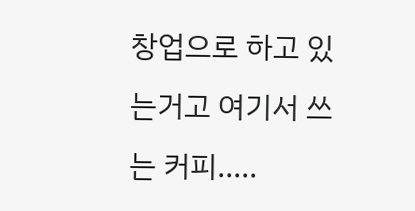창업으로 하고 있는거고 여기서 쓰는 커피.....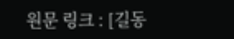원문 링크 : [길동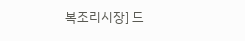복조리시장] 드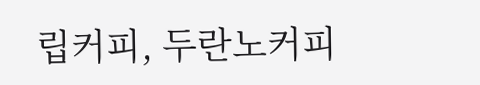립커피, 두란노커피